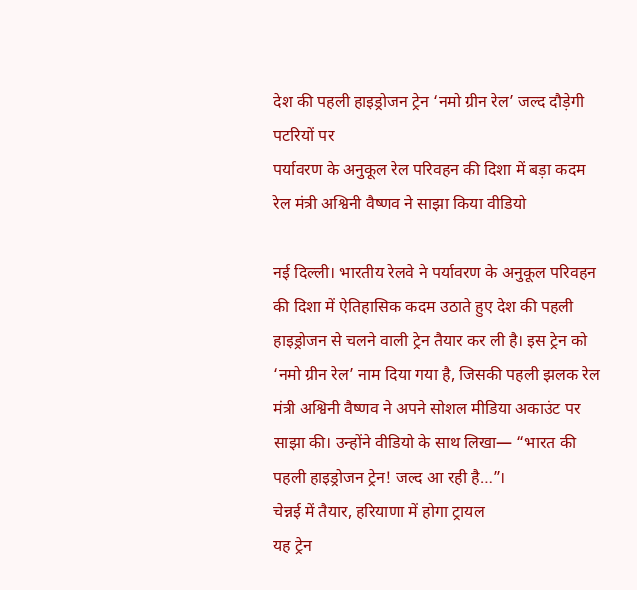देश की पहली हाइड्रोजन ट्रेन ‘नमो ग्रीन रेल’ जल्द दौड़ेगी पटरियों पर
पर्यावरण के अनुकूल रेल परिवहन की दिशा में बड़ा कदम
रेल मंत्री अश्विनी वैष्णव ने साझा किया वीडियो

नई दिल्ली। भारतीय रेलवे ने पर्यावरण के अनुकूल परिवहन की दिशा में ऐतिहासिक कदम उठाते हुए देश की पहली हाइड्रोजन से चलने वाली ट्रेन तैयार कर ली है। इस ट्रेन को ‘नमो ग्रीन रेल’ नाम दिया गया है, जिसकी पहली झलक रेल मंत्री अश्विनी वैष्णव ने अपने सोशल मीडिया अकाउंट पर साझा की। उन्होंने वीडियो के साथ लिखा— “भारत की पहली हाइड्रोजन ट्रेन! जल्द आ रही है…”।
चेन्नई में तैयार, हरियाणा में होगा ट्रायल
यह ट्रेन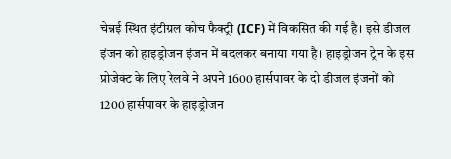चेन्नई स्थित इंटीग्रल कोच फैक्ट्री (ICF) में विकसित की गई है। इसे डीजल इंजन को हाइड्रोजन इंजन में बदलकर बनाया गया है। हाइड्रोजन ट्रेन के इस प्रोजेक्ट के लिए रेलवे ने अपने 1600 हार्सपावर के दो डीजल इंजनों को 1200 हार्सपावर के हाइड्रोजन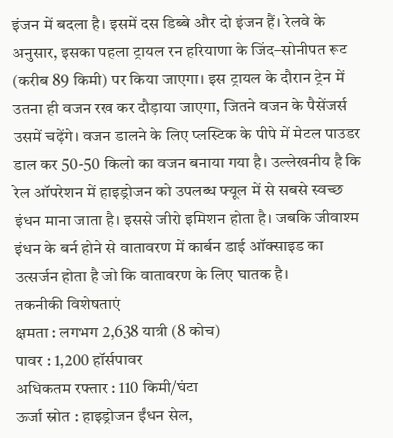इंजन में बदला है। इसमें दस डिब्बे और दो इंजन हैं। रेलवे के अनुसार, इसका पहला ट्रायल रन हरियाणा के जिंद–सोनीपत रूट (करीब 89 किमी) पर किया जाएगा। इस ट्रायल के दौरान ट्रेन में उतना ही वजन रख कर दौड़ाया जाएगा, जितने वजन के पैसेंजर्स उसमें चढ़ेंगे। वजन डालने के लिए प्लस्टिक के पीपे में मेटल पाउडर डाल कर 50-50 किलो का वजन बनाया गया है। उल्लेखनीय है कि रेल ऑपरेशन में हाइड्रोजन को उपलब्ध फ्यूल में से सबसे स्वच्छ इंधन माना जाता है। इससे जीरो इमिशन होता है। जबकि जीवाश्म इंधन के बर्न होने से वातावरण में कार्बन डाई ऑक्साइड का उत्सर्जन होता है जो कि वातावरण के लिए घातक है।
तकनीकी विशेषताएं
क्षमता : लगभग 2,638 यात्री (8 कोच)
पावर : 1,200 हॉर्सपावर
अधिकतम रफ्तार : 110 किमी/घंटा
ऊर्जा स्रोत : हाइड्रोजन ईंधन सेल,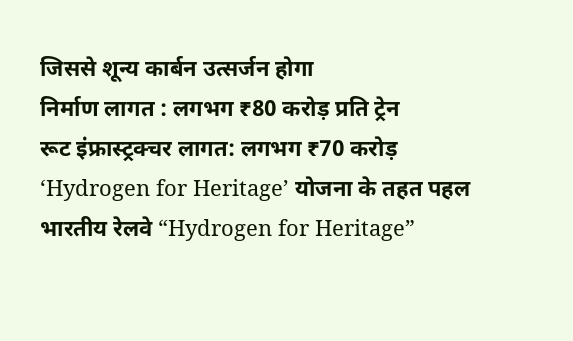जिससे शून्य कार्बन उत्सर्जन होगा
निर्माण लागत : लगभग ₹80 करोड़ प्रति ट्रेन
रूट इंफ्रास्ट्रक्चर लागत: लगभग ₹70 करोड़
‘Hydrogen for Heritage’ योजना के तहत पहल
भारतीय रेलवे “Hydrogen for Heritage”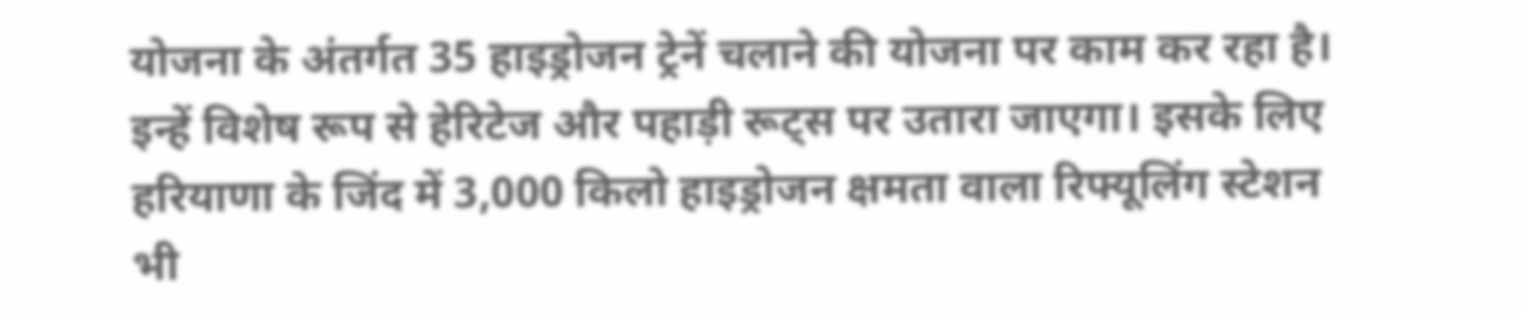योजना के अंतर्गत 35 हाइड्रोजन ट्रेनें चलाने की योजना पर काम कर रहा है। इन्हें विशेष रूप से हेरिटेज और पहाड़ी रूट्स पर उतारा जाएगा। इसके लिए हरियाणा के जिंद में 3,000 किलो हाइड्रोजन क्षमता वाला रिफ्यूलिंग स्टेशन भी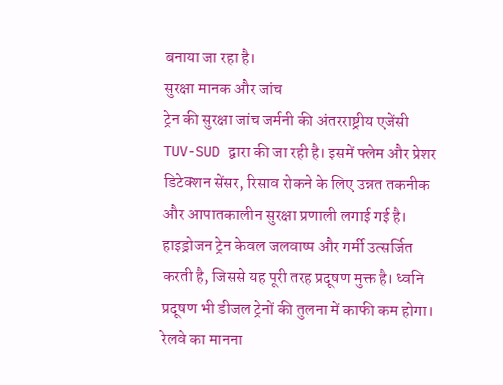बनाया जा रहा है।
सुरक्षा मानक और जांच
ट्रेन की सुरक्षा जांच जर्मनी की अंतरराष्ट्रीय एजेंसी TUV-SUD द्वारा की जा रही है। इसमें फ्लेम और प्रेशर डिटेक्शन सेंसर, रिसाव रोकने के लिए उन्नत तकनीक और आपातकालीन सुरक्षा प्रणाली लगाई गई है।
हाइड्रोजन ट्रेन केवल जलवाष्प और गर्मी उत्सर्जित करती है, जिससे यह पूरी तरह प्रदूषण मुक्त है। ध्वनि प्रदूषण भी डीजल ट्रेनों की तुलना में काफी कम होगा। रेलवे का मानना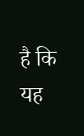है कि यह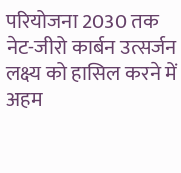परियोजना 2030 तक नेट-जीरो कार्बन उत्सर्जन लक्ष्य को हासिल करने में अहम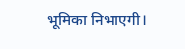भूमिका निभाएगी।